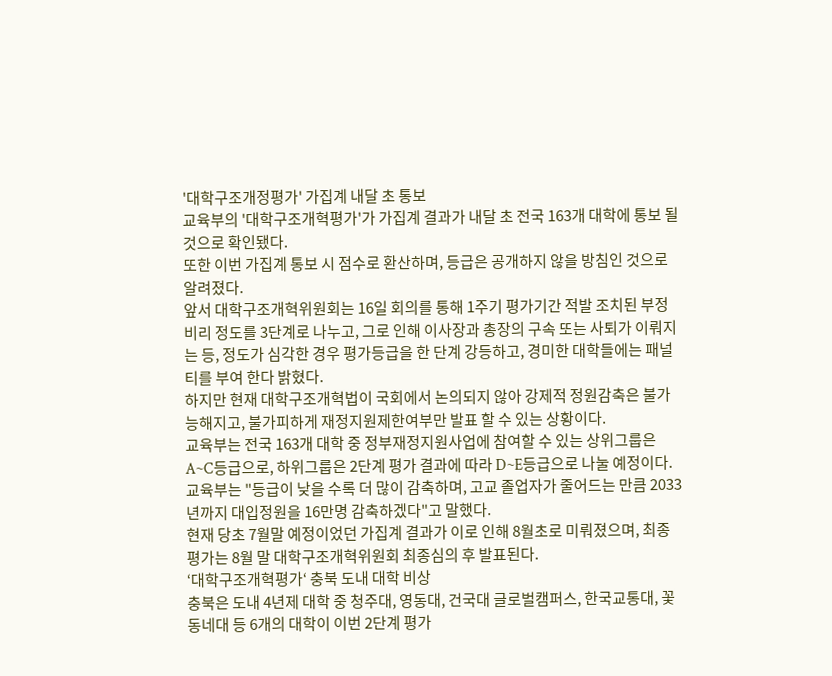'대학구조개정평가' 가집계 내달 초 통보
교육부의 '대학구조개혁평가'가 가집계 결과가 내달 초 전국 163개 대학에 통보 될 것으로 확인됐다.
또한 이번 가집계 통보 시 점수로 환산하며, 등급은 공개하지 않을 방침인 것으로 알려졌다.
앞서 대학구조개혁위원회는 16일 회의를 통해 1주기 평가기간 적발 조치된 부정 비리 정도를 3단계로 나누고, 그로 인해 이사장과 총장의 구속 또는 사퇴가 이뤄지는 등, 정도가 심각한 경우 평가등급을 한 단계 강등하고, 경미한 대학들에는 패널티를 부여 한다 밝혔다.
하지만 현재 대학구조개혁법이 국회에서 논의되지 않아 강제적 정원감축은 불가능해지고, 불가피하게 재정지원제한여부만 발표 할 수 있는 상황이다.
교육부는 전국 163개 대학 중 정부재정지원사업에 참여할 수 있는 상위그룹은 A~C등급으로, 하위그룹은 2단계 평가 결과에 따라 D~E등급으로 나눌 예정이다.
교육부는 "등급이 낮을 수록 더 많이 감축하며, 고교 졸업자가 줄어드는 만큼 2033년까지 대입정원을 16만명 감축하겠다"고 말했다.
현재 당초 7월말 예정이었던 가집계 결과가 이로 인해 8월초로 미뤄졌으며, 최종평가는 8월 말 대학구조개혁위원회 최종심의 후 발표된다.
‘대학구조개혁평가‘ 충북 도내 대학 비상
충북은 도내 4년제 대학 중 청주대, 영동대, 건국대 글로벌캠퍼스, 한국교통대, 꽃동네대 등 6개의 대학이 이번 2단계 평가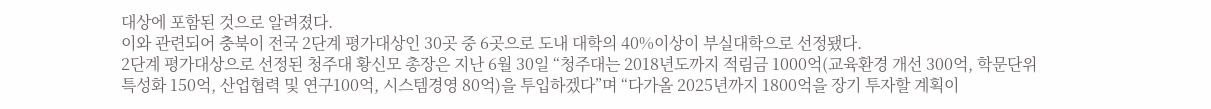대상에 포함된 것으로 알려졌다.
이와 관련되어 충북이 전국 2단계 평가대상인 30곳 중 6곳으로 도내 대학의 40%이상이 부실대학으로 선정됐다.
2단계 평가대상으로 선정된 청주대 황신모 총장은 지난 6월 30일 “청주대는 2018년도까지 적림금 1000억(교육환경 개선 300억, 학문단위 특성화 150억, 산업협력 및 연구100억, 시스템경영 80억)을 투입하겠다”며 “다가올 2025년까지 1800억을 장기 투자할 계획이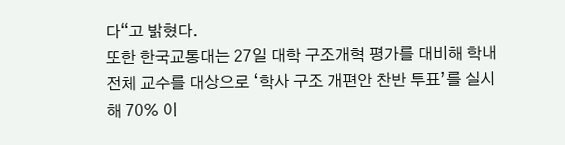다“고 밝혔다.
또한 한국교통대는 27일 대학 구조개혁 평가를 대비해 학내 전체 교수를 대상으로 ‘학사 구조 개편안 찬반 투표’를 실시해 70% 이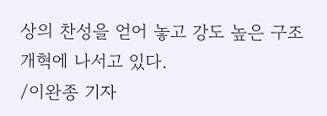상의 찬성을 얻어 놓고 강도 높은 구조개혁에 나서고 있다.
/이완종 기자